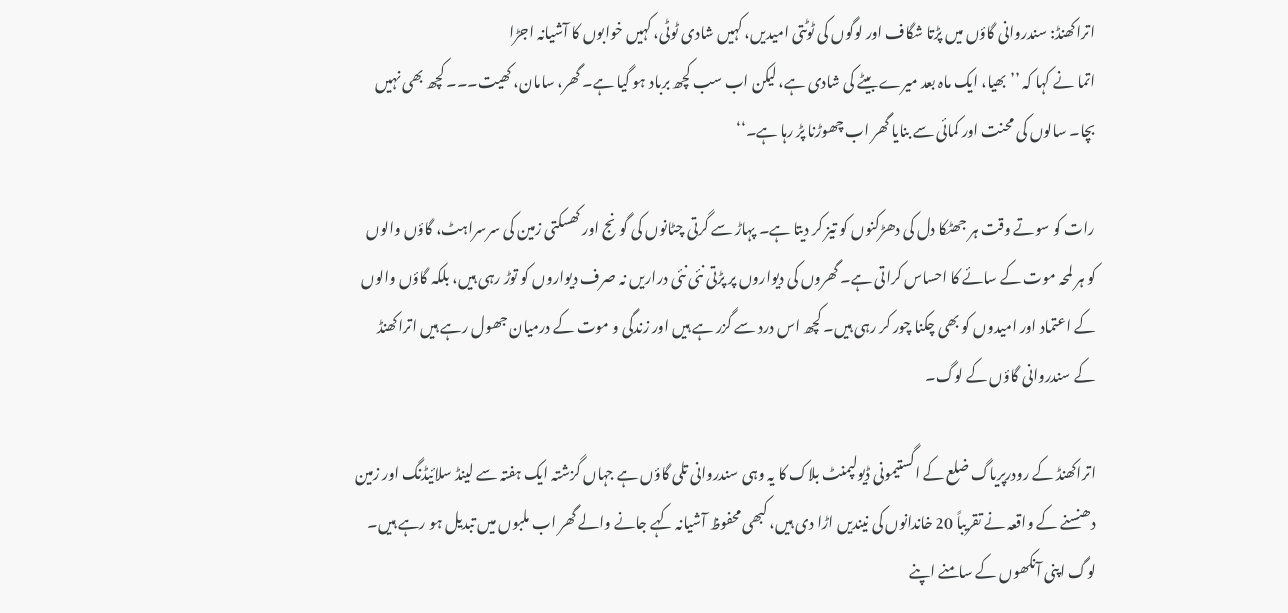اتراکھنڈ: سندروانی گاؤں میں پڑتا شگاف اور لوگوں کی ٹوٹتی امیدیں، کہیں شادی ٹوٹی، کہیں خوابوں کا آشیانہ اجڑا
اتما نے کہا کہ ’’بھیا، ایک ماہ بعد میرے بیٹے کی شادی ہے، لیکن اب سب کچھ برباد ہو گیا ہے۔ گھر، سامان، کھیت۔۔۔ کچھ بھی نہیں بچا۔ سالوں کی محنت اور کمائی سے بنایا گھر اب چھوڑنا پڑ رہا ہے۔‘‘

رات کو سوتے وقت ہر جھٹکا دل کی دھڑکنوں کو تیز کر دیتا ہے۔ پہاڑ سے گرتی چٹانوں کی گونج اور کھسکتی زمین کی سرسراہٹ، گاؤں والوں کو ہر لمحہ موت کے سائے کا احساس کراتی ہے۔ گھروں کی دیواروں پر پڑتی نئی نئی دراریں نہ صرف دیواروں کو توڑ رہی ہیں، بلکہ گاؤں والوں کے اعتماد اور امیدوں کو بھی چکنا چور کر رہی ہیں۔ کچھ اس درد سے گزر ہے ہیں اور زندگی و موت کے درمیان جھول رہے ہیں اتراکھنڈ کے سندروانی گاؤں کے لوگ۔

اتراکھنڈ کے رودرپریاگ ضلع کے اگستیمونی ڈیولپمنٹ بلاک کا یہ وہی سندروانی تلی گاؤں ہے جہاں گزشتہ ایک ہفتہ سے لینڈ سلائیڈنگ اور زمین دھنسنے کے واقعہ نے تقریباً 20 خاندانوں کی نیندیں اڑا دی ہیں، کبھی محفوظ آشیانہ کہے جانے والے گھر اب ملبوں میں تبدیل ہو رہے ہیں۔ لوگ اپنی آنکھوں کے سامنے اپنے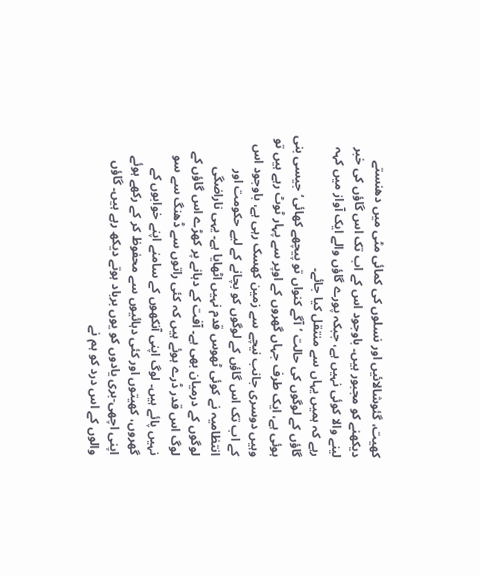کھیت، گئوشالائیں اور نسلوں کی کمائی مٹی میں دھنستے دیکھنے کو مجبور ہیں۔ باوجود اس کے اب تک اس گاؤں کی خبر لینے والا کوئی نہیں ہے، جبکہ پورے گاؤں والے ایک آواز میں کہہ رہے کہ ہمیں یہاں سے منتقل کیا جائے۔
گاؤں کے لوگوں کی حالت ’آگے کنواں تو پیچھے کھائی‘ جیسی بنی ہوئی ہے، ایک طرف جہاں گھروں کے اوپر سے پہار ٹوٹ رہے ہیں تو وہیں دوسری جانب نیچے سے زمین کھسک رہی ہے، باوجود اس کے اب تک اس گاؤں کے لوگوں کو بچانے کے لیے حکومت اور انتظامیہ نے کوئی ٹھوس قدم نہیں اٹھایا ہے۔ یہی ناراضگی لوگوں کے درمیان بھی ہے۔ آفت کے دہانے پر کھڑے اس گاؤں کے لوگ اس قدر ڈرے ہوئے ہیں کہ کئی راتوں سے ڈھنگ سے سو نہیں پائے ہیں۔ لوگ اپنی آنکھوں کے سامنے اپنے خوابوں کے گھروں، کھیتوں اور کئی دہائیوں سے محفوظ کر کے رکھے ہوئے اپنی اچھی-بری یادوں کو یوں برباد ہوتے دیکھ رہے ہیں۔ گاؤں والوں کے اس درد کو ہم نے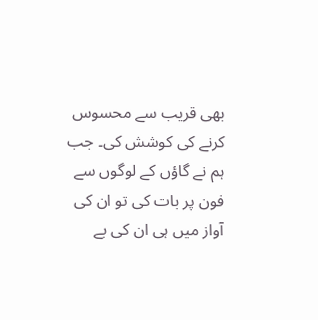بھی قریب سے محسوس کرنے کی کوشش کی۔ جب ہم نے گاؤں کے لوگوں سے فون پر بات کی تو ان کی آواز میں ہی ان کی بے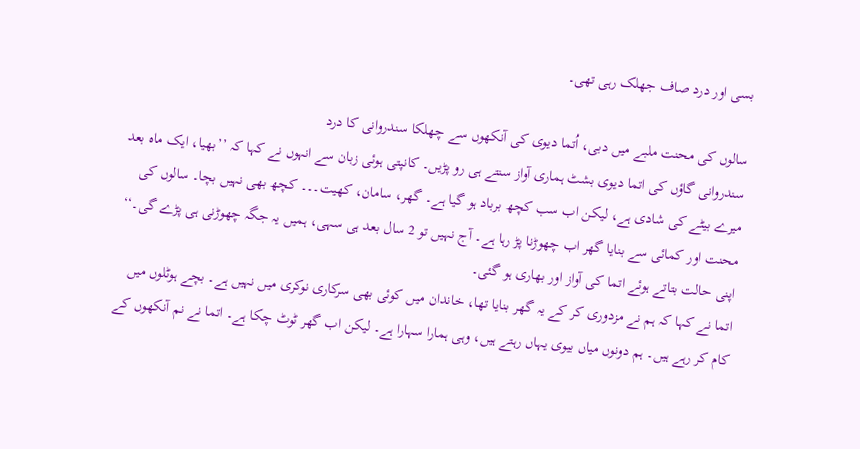بسی اور درد صاف جھلک رہی تھی۔

سالوں کی محنت ملبے میں دبی، اُتما دیوی کی آنکھوں سے چھلکا سندروانی کا درد
سندروانی گاؤں کی اتما دیوی بشٹ ہماری آواز سنتے ہی رو پڑیں۔ کانپتی ہوئی زبان سے انہوں نے کہا کہ ’’بھیا، ایک ماہ بعد میرے بیٹے کی شادی ہے، لیکن اب سب کچھ برباد ہو گیا ہے۔ گھر، سامان، کھیت۔۔۔ کچھ بھی نہیں بچا۔ سالوں کی محنت اور کمائی سے بنایا گھر اب چھوڑنا پڑ رہا ہے۔ آج نہیں تو 2 سال بعد ہی سہی، ہمیں یہ جگہ چھوڑنی ہی پڑے گی۔‘‘ اپنی حالت بتاتے ہوئے اتما کی آواز اور بھاری ہو گئی۔
اتما نے کہا کہ ہم نے مزدوری کر کے یہ گھر بنایا تھا، خاندان میں کوئی بھی سرکاری نوکری میں نہیں ہے۔ بچے ہوٹلوں میں کام کر رہے ہیں۔ ہم دونوں میاں بیوی یہاں رہتے ہیں، وہی ہمارا سہارا ہے۔ لیکن اب گھر ٹوٹ چکا ہے۔ اتما نے نم آنکھوں کے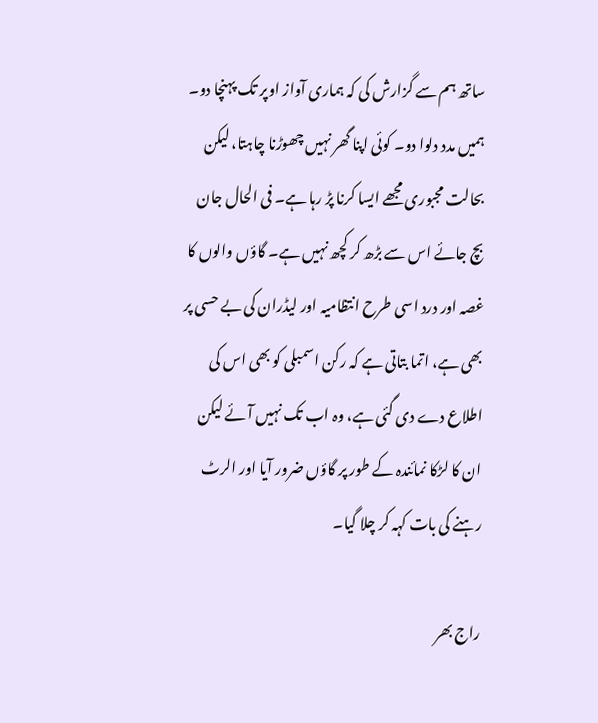ساتھ ہم سے گزارش کی کہ ہماری آواز اوپر تک پہنچا دو۔ ہمیں مدد دلوا دو۔ کوئی اپنا گھر نہیں چھوڑنا چاہتا، لیکن بحالت مجبوری مجھے ایسا کرنا پڑ رہا ہے۔ فی الحال جان بچ جائے اس سے بڑھ کر کچھ نہیں ہے۔ گاؤں والوں کا غصہ اور درد اسی طرح انتظامیہ اور لیڈران کی بے حسی پر بھی ہے، اتما بتاتی ہے کہ رکن اسمبلی کو بھی اس کی اطلاع دے دی گئی ہے، وہ اب تک نہیں آئے لیکن ان کا لڑکا نمائندہ کے طور پر گاؤں ضرور آیا اور الرٹ رہنے کی بات کہہ کر چلا گیا۔

راج بھر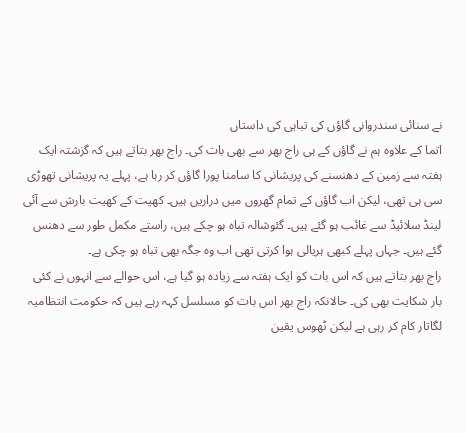نے سنائی سندروانی گاؤں کی تباہی کی داستاں
اتما کے علاوہ ہم نے گاؤں کے ہی راج بھر سے بھی بات کی۔ راج بھر بتاتے ہیں کہ گزشتہ ایک ہفتہ سے زمین کے دھنسنے کی پریشانی کا سامنا پورا گاؤں کر رہا ہے، پہلے یہ پریشانی تھوڑی سی ہی تھی، لیکن اب گاؤں کے تمام گھروں میں دراریں ہیں۔ کھیت کے کھیت بارش سے آئی لینڈ سلائیڈ سے غائب ہو گئے ہیں۔ گئوشالہ تباہ ہو چکے ہیں، راستے مکمل طور سے دھنس گئے ہیں۔ جہاں پہلے کبھی ہریالی ہوا کرتی تھی اب وہ جگہ بھی تباہ ہو چکی ہے۔
راج بھر بتاتے ہیں کہ اس بات کو ایک ہفتہ سے زیادہ ہو گیا ہے، اس حوالے سے انہوں نے کئی بار شکایت بھی کی۔ حالانکہ راج بھر اس بات کو مسلسل کہہ رہے ہیں کہ حکومت انتظامیہ لگاتار کام کر رہی ہے لیکن ٹھوس یقین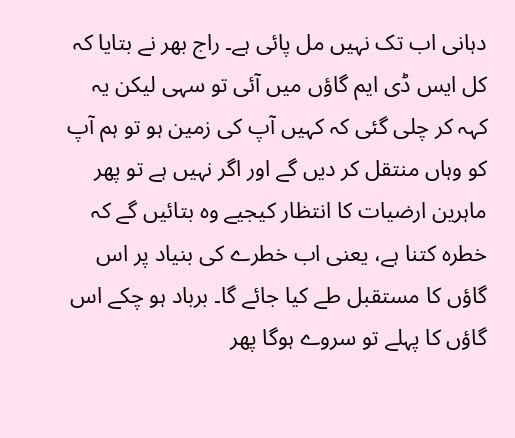دہانی اب تک نہیں مل پائی ہے۔ راج بھر نے بتایا کہ کل ایس ڈی ایم گاؤں میں آئی تو سہی لیکن یہ کہہ کر چلی گئی کہ کہیں آپ کی زمین ہو تو ہم آپ کو وہاں منتقل کر دیں گے اور اگر نہیں ہے تو پھر ماہرین ارضیات کا انتظار کیجیے وہ بتائیں گے کہ خطرہ کتنا ہے، یعنی اب خطرے کی بنیاد پر اس گاؤں کا مستقبل طے کیا جائے گا۔ برباد ہو چکے اس گاؤں کا پہلے تو سروے ہوگا پھر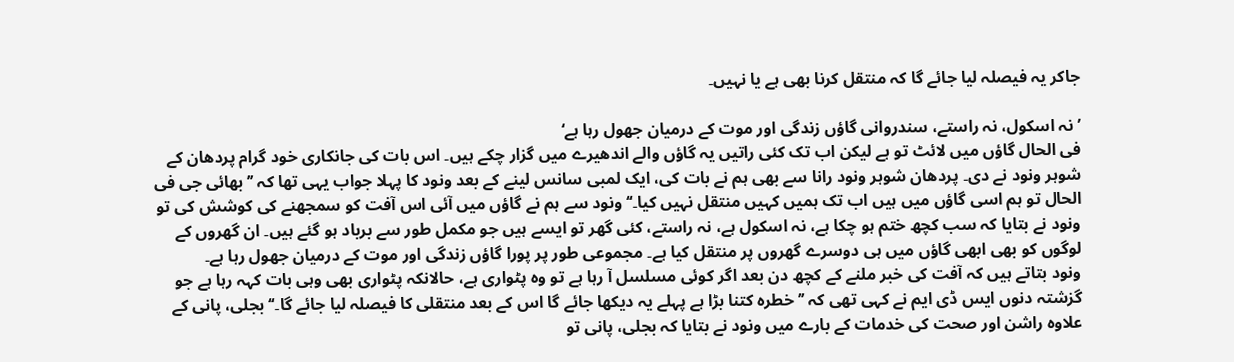جاکر یہ فیصلہ لیا جائے گا کہ منتقل کرنا بھی ہے یا نہیں۔

’نہ اسکول، نہ راستے، سندروانی گاؤں زندگی اور موت کے درمیان جھول رہا ہے‘
فی الحال گاؤں میں لائٹ تو ہے لیکن اب تک کئی راتیں یہ گاؤں والے اندھیرے میں گزار چکے ہیں۔ اس بات کی جانکاری خود گرام پردھان کے شوہر ونود نے دی۔ پردھان شوہر ونود رانا سے بھی ہم نے بات کی، ایک لمبی سانس لینے کے بعد ونود کا پہلا جواب یہی تھا کہ ’’بھائی جی فی الحال تو ہم اسی گاؤں میں ہیں اب تک ہمیں کہیں منتقل نہیں کیا۔‘‘ ونود سے ہم نے گاؤں میں آئی اس آفت کو سمجھنے کی کوشش کی تو ونود نے بتایا کہ سب کچھ ختم ہو چکا ہے، نہ اسکول ہے، نہ راستے، کئی گھر تو ایسے ہیں جو مکمل طور سے برباد ہو گئے ہیں۔ ان گھروں کے لوگوں کو بھی ابھی گاؤں میں ہی دوسرے گھروں پر منتقل کیا ہے۔ مجموعی طور پر پورا گاؤں زندگی اور موت کے درمیان جھول رہا ہے۔
ونود بتاتے ہیں کہ آفت کی خبر ملنے کے کچھ دن بعد اگر کوئی مسلسل آ رہا ہے تو وہ پٹواری ہے، حالانکہ پٹواری بھی وہی بات کہہ رہا ہے جو گزشتہ دنوں ایس ڈی ایم نے کہی تھی کہ ’’خطرہ کتنا بڑا ہے پہلے یہ دیکھا جائے گا اس کے بعد منتقلی کا فیصلہ لیا جائے گا۔‘‘ بجلی، پانی کے علاوہ راشن اور صحت کی خدمات کے بارے میں ونود نے بتایا کہ بجلی، پانی تو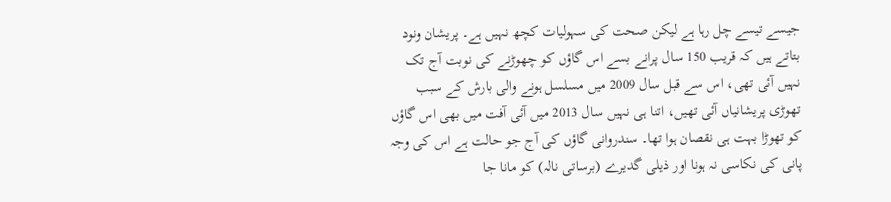جیسے تیسے چل رہا ہے لیکن صحت کی سہولیات کچھ نہیں ہے۔ پریشان ونود بتاتے ہیں کہ قریب 150 سال پرانے بسے اس گاؤں کو چھوڑنے کی نوبت آج تک نہیں آئی تھی، اس سے قبل سال 2009 میں مسلسل ہونے والی بارش کے سبب تھوڑی پریشانیاں آئی تھیں، اتنا ہی نہیں سال 2013 میں آئی آفت میں بھی اس گاؤں کو تھوڑا بہت ہی نقصان ہوا تھا۔ سندروانی گاؤں کی آج جو حالت ہے اس کی وجہ پانی کی نکاسی نہ ہونا اور ذیلی گدیرے (برساتی نالہ) کو مانا جا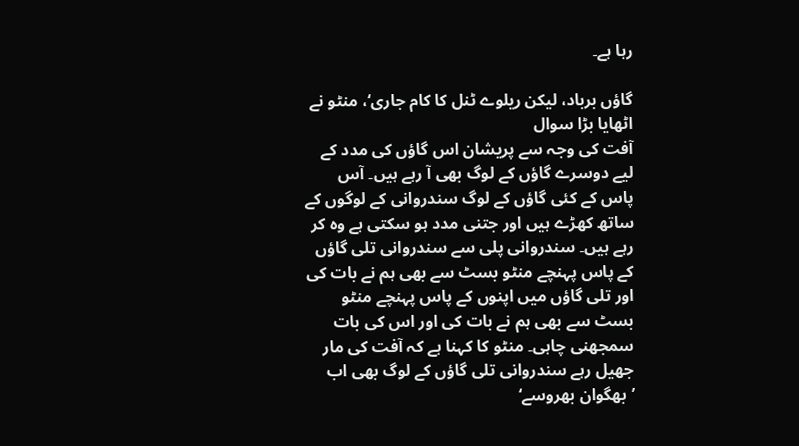رہا ہے۔

گاؤں برباد، لیکن ریلوے ٹنل کا کام جاری‘، منٹو نے اٹھایا بڑا سوال
آفت کی وجہ سے پریشان اس گاؤں کی مدد کے لیے دوسرے گاؤں کے لوگ بھی آ رہے ہیں۔ آس پاس کے کئی گاؤں کے لوگ سندروانی کے لوگوں کے ساتھ کھڑے ہیں اور جتنی مدد ہو سکتی ہے وہ کر رہے ہیں۔ سندروانی پلی سے سندروانی تلی گاؤں کے پاس پہنچے منٹو بسٹ سے بھی ہم نے بات کی اور تلی گاؤں میں اپنوں کے پاس پہنچے منٹو بسٹ سے بھی ہم نے بات کی اور اس کی بات سمجھنی چاہی۔ منٹو کا کہنا ہے کہ آفت کی مار جھیل رہے سندروانی تلی گاؤں کے لوگ بھی اب ’بھگوان بھروسے‘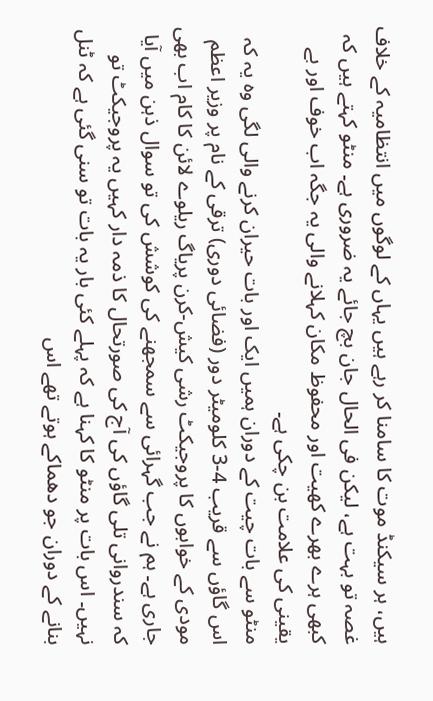ہیں، ہر سیکنڈ موت کا سامنا کر رہے ہیں یہاں کے لوگوں میں انتظامیہ کے خلاف غصہ تو بہت ہے، لیکن فی الحال جان بچ جائے یہ ضروری ہے۔ منٹو کہتے ہیں کہ کبھی ہرے بھرے کھیت اور محفوظ مکان کہلانے والی یہ جگہ اب خوف اور بے یقینی کی علامت بن چکی ہے۔
منٹو سے بات چیت کے دوران ہمیں ایک اور بات حیران کرنے والی لگی وہ یہ کہ اس گاؤں سے قریب 4-3 کلومیٹر دور (فضائی دوری) ترقی کے نام پر وزیر اعظم مودی کے خوابوں کا پروجیکٹ رشی کیش-کرن پریاگ ریلوے لائن کا کام اب بھی جاری ہے۔ ہم نے جب گہرائی سے سمجھنے کی کوشش کی تو سوال ذہن میں آیا کہ سندروانی تلی گاؤں کی آج کی صورتحال کا ذمہ دار کہیں یہ پروجیکٹ تو نہیں۔ اس بات پر منٹو کا کہنا ہے کہ پہلے کئی بار یہ بات تو سنی گئی ہے کہ ٹنل بنانے کے دوران جو دھماکے ہوتے تھے اس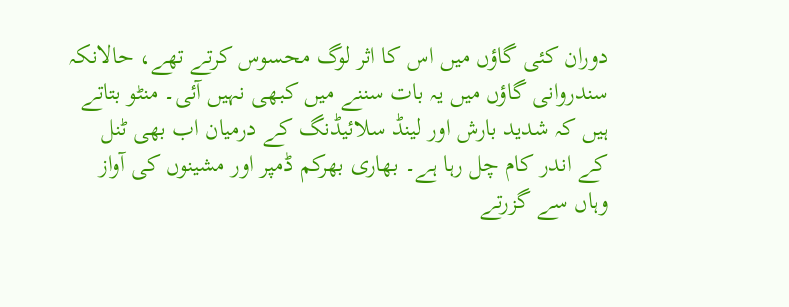دوران کئی گاؤں میں اس کا اثر لوگ محسوس کرتے تھے، حالانکہ سندروانی گاؤں میں یہ بات سننے میں کبھی نہیں آئی۔ منٹو بتاتے ہیں کہ شدید بارش اور لینڈ سلائیڈنگ کے درمیان اب بھی ٹنل کے اندر کام چل رہا ہے۔ بھاری بھرکم ڈمپر اور مشینوں کی آواز وہاں سے گزرتے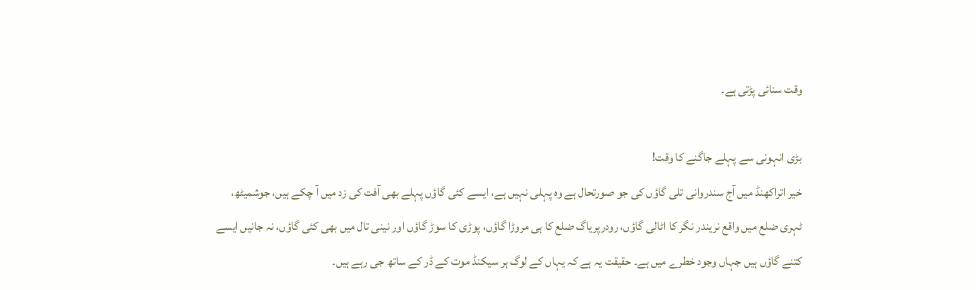وقت سنائی پڑتی ہے۔

بڑی انہونی سے پہلے جاگنے کا وقت!
خیر اتراکھنڈ میں آج سندروانی تلی گاؤں کی جو صورتحال ہے وہ پہلی نہیں ہے، ایسے کئی گاؤں پہلے بھی آفت کی زد میں آ چکے ہیں، جوشمیٹھ، ٹہری ضلع میں واقع نریندر نگر کا اٹالی گاؤں، رودرپریاگ ضلع کا ہی مروڑا گاؤں، پوڑی کا سوڑ گاؤں اور نینی تال میں بھی کئی گاؤں، نہ جانیں ایسے کتنے گاؤں ہیں جہاں وجود خطرے میں ہے۔ حقیقت یہ ہے کہ یہاں کے لوگ ہر سیکنڈ موت کے ڈر کے ساتھ جی رہے ہیں۔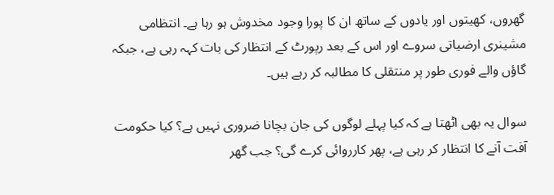گھروں، کھیتوں اور یادوں کے ساتھ ان کا پورا وجود مخدوش ہو رہا ہے۔ انتظامی مشینری ارضیاتی سروے اور اس کے بعد رپورٹ کے انتظار کی بات کہہ رہی ہے، جبکہ گاؤں والے فوری طور پر منتقلی کا مطالبہ کر رہے ہیں۔

سوال یہ بھی اٹھتا ہے کہ کیا پہلے لوگوں کی جان بچانا ضروری نہیں ہے؟ کیا حکومت آفت آنے کا انتظار کر رہی ہے، پھر کارروائی کرے گی؟ جب گھر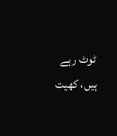ٹوٹ رہے ہیں، کھیت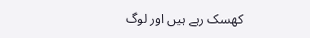کھسک رہے ہیں اور لوگ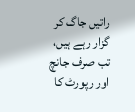راتیں جاگ کر گزار رہے ہیں، تب صرف جانچ اور رپورٹ کا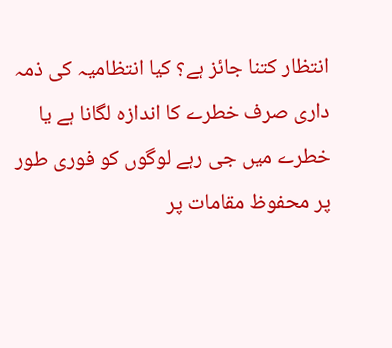انتظار کتنا جائز ہے؟ کیا انتظامیہ کی ذمہ داری صرف خطرے کا اندازہ لگانا ہے یا خطرے میں جی رہے لوگوں کو فوری طور پر محفوظ مقامات پر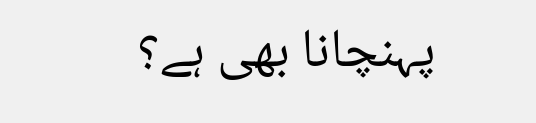پہنچانا بھی ہے؟